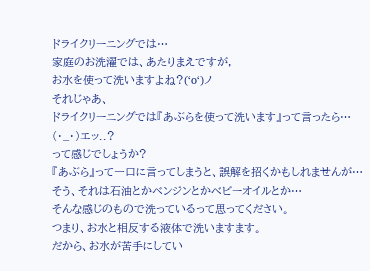ドライクリーニングでは…
家庭のお洗濯では、あたりまえですが,
お水を使って洗いますよね?(‘o‘)ノ
それじゃあ、
ドライクリーニングでは『あぶらを使って洗います』って言ったら…
(・_・)エッ..?
って感じでしょうか?
『あぶら』って一口に言ってしまうと、誤解を招くかもしれませんが…
そう、それは石油とかベンジンとかべビーオイルとか…
そんな感じのもので洗っているって思ってください。
つまり、お水と相反する液体で洗いますます。
だから、お水が苦手にしてい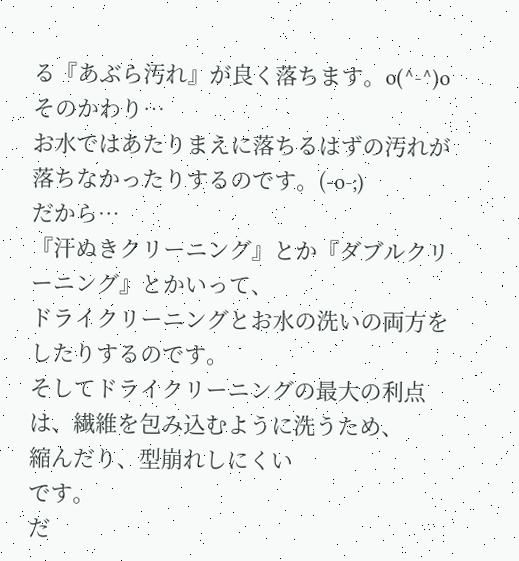る『あぶら汚れ』が良く落ちます。o(^-^)o
そのかわり…
お水ではあたりまえに落ちるはずの汚れが
落ちなかったりするのです。(-o-;)
だから…
『汗ぬきクリーニング』とか『ダブルクリーニング』とかいって、
ドライクリーニングとお水の洗いの両方をしたりするのです。
そしてドライクリーニングの最大の利点は、繊維を包み込むように洗うため、
縮んだり、型崩れしにくい
です。
だ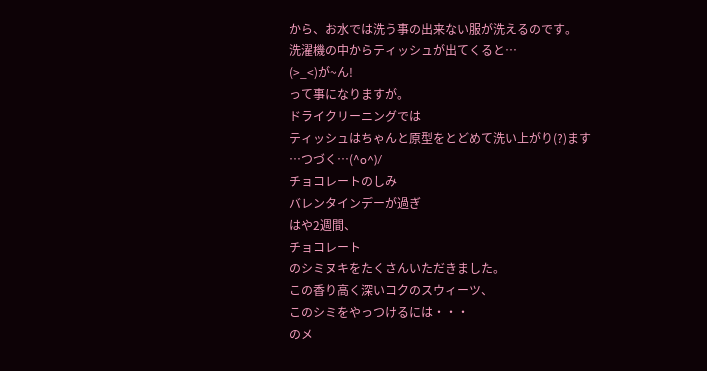から、お水では洗う事の出来ない服が洗えるのです。
洗濯機の中からティッシュが出てくると…
(>_<)が~ん!
って事になりますが。
ドライクリーニングでは
ティッシュはちゃんと原型をとどめて洗い上がり(?)ます
…つづく…(^o^)/
チョコレートのしみ
バレンタインデーが過ぎ
はや2週間、
チョコレート
のシミヌキをたくさんいただきました。
この香り高く深いコクのスウィーツ、
このシミをやっつけるには・・・
のメ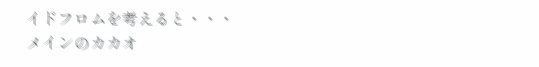イドフロムを考えると・・・
メインのカカオ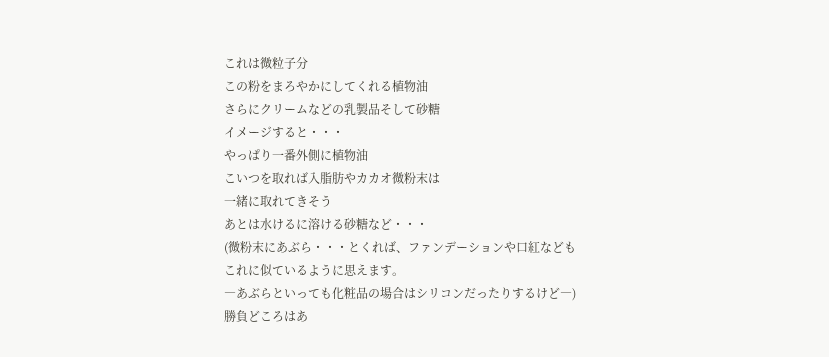これは微粒子分
この粉をまろやかにしてくれる植物油
さらにクリームなどの乳製品そして砂糖
イメージすると・・・
やっぱり一番外側に植物油
こいつを取れば入脂肪やカカオ微粉末は
一緒に取れてきそう
あとは水けるに溶ける砂糖など・・・
(微粉末にあぶら・・・とくれば、ファンデーションや口紅なども
これに似ているように思えます。
―あぶらといっても化粧品の場合はシリコンだったりするけど―)
勝負どころはあ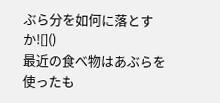ぶら分を如何に落とすか![]()
最近の食べ物はあぶらを使ったも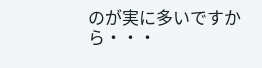のが実に多いですから・・・